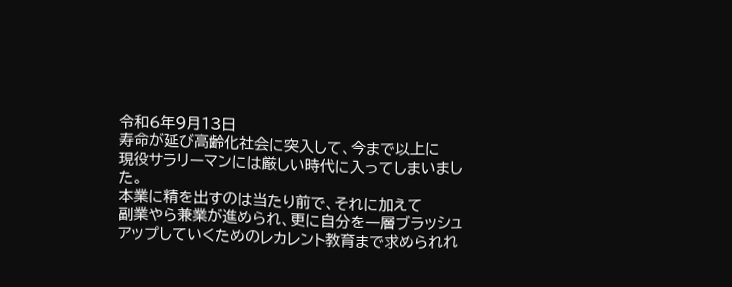令和6年9月13日
寿命が延び高齢化社会に突入して、今まで以上に
現役サラリーマンには厳しい時代に入ってしまいました。
本業に精を出すのは当たり前で、それに加えて
副業やら兼業が進められ、更に自分を一層ブラッシュ
アップしていくためのレカレント教育まで求められれ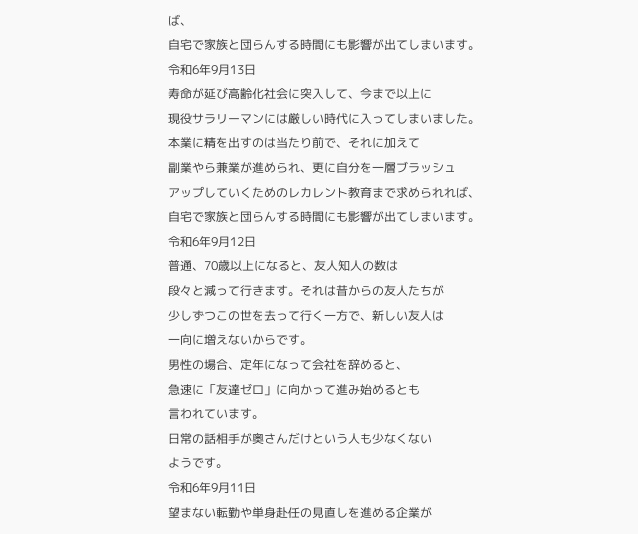ば、
自宅で家族と団らんする時間にも影響が出てしまいます。
令和6年9月13日
寿命が延び高齢化社会に突入して、今まで以上に
現役サラリーマンには厳しい時代に入ってしまいました。
本業に精を出すのは当たり前で、それに加えて
副業やら兼業が進められ、更に自分を一層ブラッシュ
アップしていくためのレカレント教育まで求められれば、
自宅で家族と団らんする時間にも影響が出てしまいます。
令和6年9月12日
普通、70歳以上になると、友人知人の数は
段々と減って行きます。それは昔からの友人たちが
少しずつこの世を去って行く一方で、新しい友人は
一向に増えないからです。
男性の場合、定年になって会社を辞めると、
急速に「友達ゼロ」に向かって進み始めるとも
言われています。
日常の話相手が奥さんだけという人も少なくない
ようです。
令和6年9月11日
望まない転勤や単身赴任の見直しを進める企業が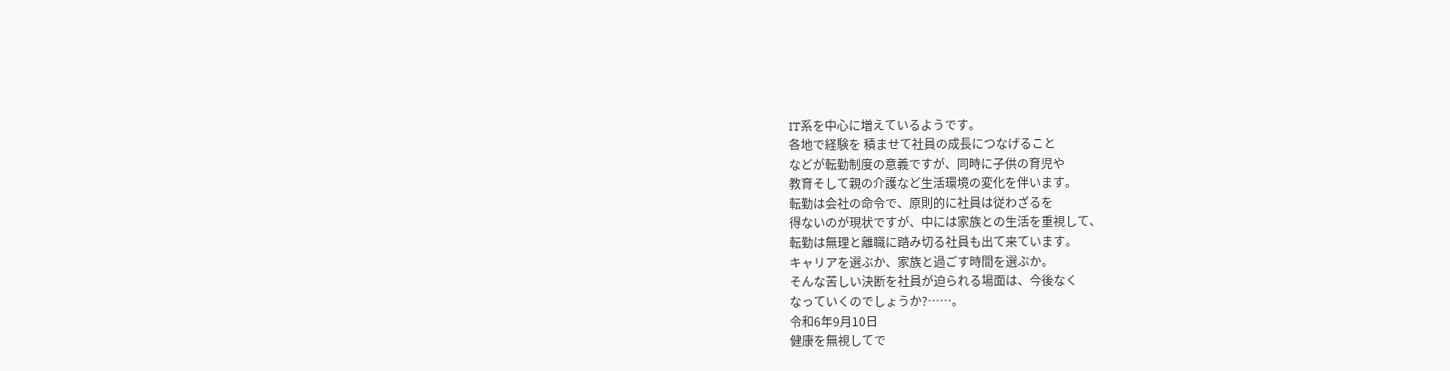IT系を中心に増えているようです。
各地で経験を 積ませて社員の成長につなげること
などが転勤制度の意義ですが、同時に子供の育児や
教育そして親の介護など生活環境の変化を伴います。
転勤は会社の命令で、原則的に社員は従わざるを
得ないのが現状ですが、中には家族との生活を重視して、
転勤は無理と離職に踏み切る社員も出て来ています。
キャリアを選ぶか、家族と過ごす時間を選ぶか。
そんな苦しい決断を社員が迫られる場面は、今後なく
なっていくのでしょうか?……。
令和6年9月10日
健康を無視してで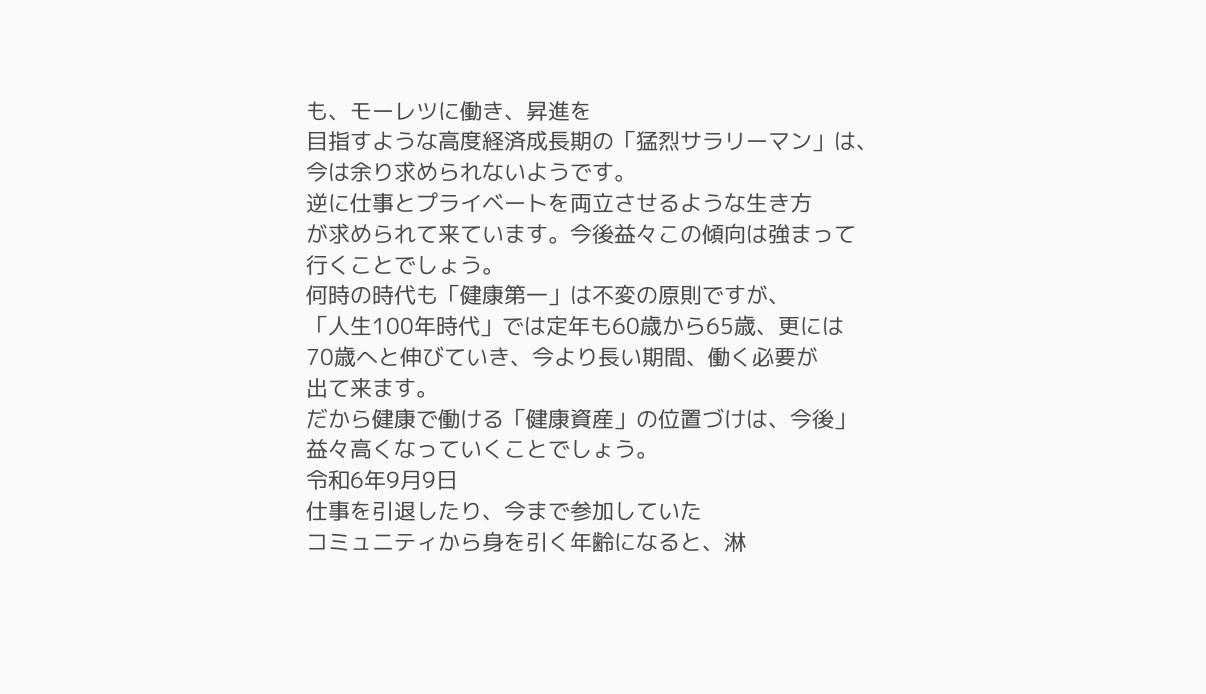も、モーレツに働き、昇進を
目指すような高度経済成長期の「猛烈サラリーマン」は、
今は余り求められないようです。
逆に仕事とプライベートを両立させるような生き方
が求められて来ています。今後益々この傾向は強まって
行くことでしょう。
何時の時代も「健康第一」は不変の原則ですが、
「人生100年時代」では定年も60歳から65歳、更には
70歳へと伸びていき、今より長い期間、働く必要が
出て来ます。
だから健康で働ける「健康資産」の位置づけは、今後」
益々高くなっていくことでしょう。
令和6年9月9日
仕事を引退したり、今まで参加していた
コミュニティから身を引く年齢になると、淋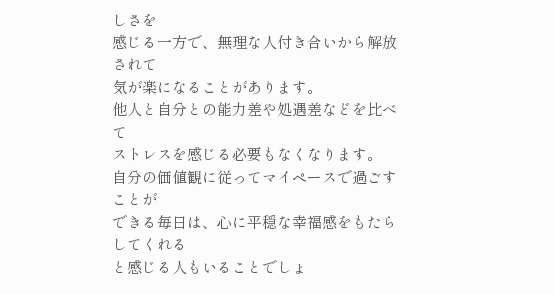しさを
感じる一方で、無理な人付き合いから解放されて
気が楽になることがあります。
他人と自分との能力差や処遇差などを比べて
ストレスを感じる必要もなくなります。
自分の価値観に従ってマイペースで過ごすことが
できる毎日は、心に平穏な幸福感をもたらしてくれる
と感じる人もいることでしょ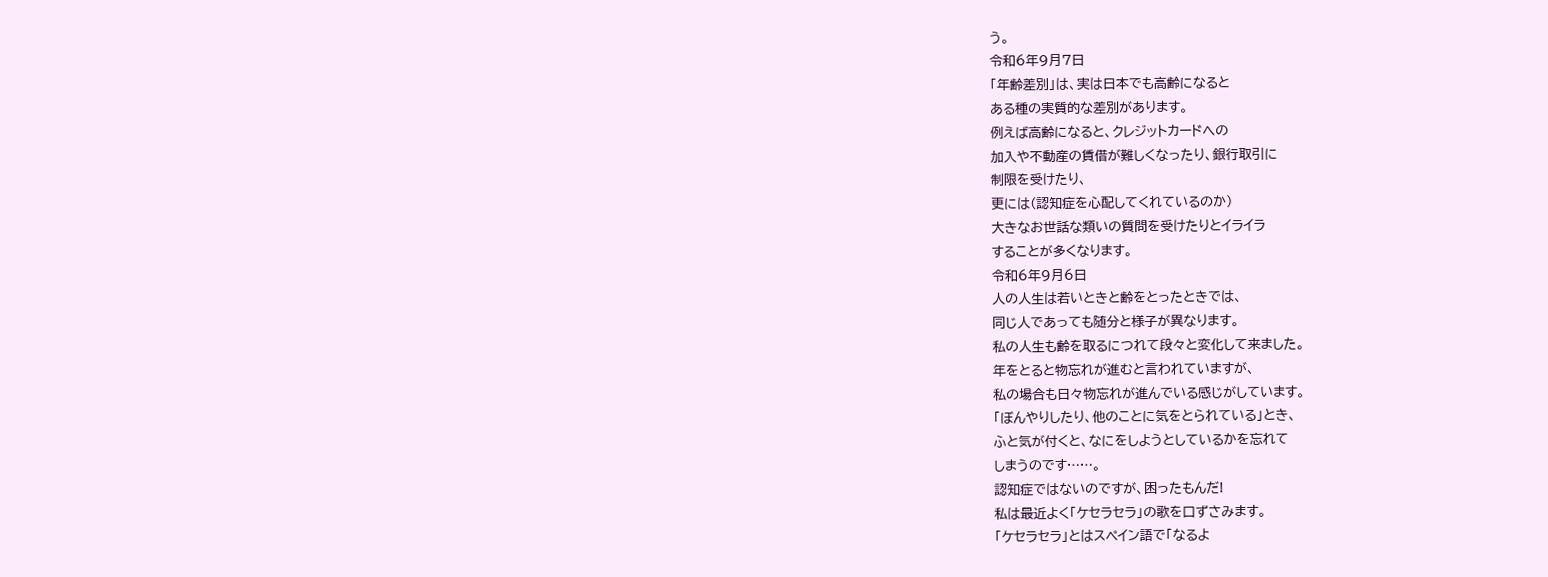う。
令和6年9月7日
「年齢差別」は、実は日本でも高齢になると
ある種の実質的な差別があります。
例えば高齢になると、クレジットカードへの
加入や不動産の賃借が難しくなったり、銀行取引に
制限を受けたり、
更には(認知症を心配してくれているのか)
大きなお世話な類いの質問を受けたりとイライラ
することが多くなります。
令和6年9月6日
人の人生は若いときと齢をとったときでは、
同じ人であっても随分と様子が異なります。
私の人生も齢を取るにつれて段々と変化して来ました。
年をとると物忘れが進むと言われていますが、
私の場合も日々物忘れが進んでいる感じがしています。
「ぼんやりしたり、他のことに気をとられている」とき、
ふと気が付くと、なにをしようとしているかを忘れて
しまうのです……。
認知症ではないのですが、困ったもんだ!
私は最近よく「ケセラセラ」の歌を口ずさみます。
「ケセラセラ」とはスペイン語で「なるよ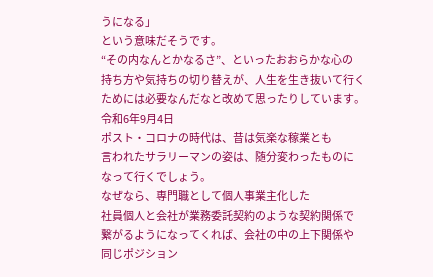うになる」
という意味だそうです。
“その内なんとかなるさ”、といったおおらかな心の
持ち方や気持ちの切り替えが、人生を生き抜いて行く
ためには必要なんだなと改めて思ったりしています。
令和6年9月4日
ポスト・コロナの時代は、昔は気楽な稼業とも
言われたサラリーマンの姿は、随分変わったものに
なって行くでしょう。
なぜなら、専門職として個人事業主化した
社員個人と会社が業務委託契約のような契約関係で
繋がるようになってくれば、会社の中の上下関係や
同じポジション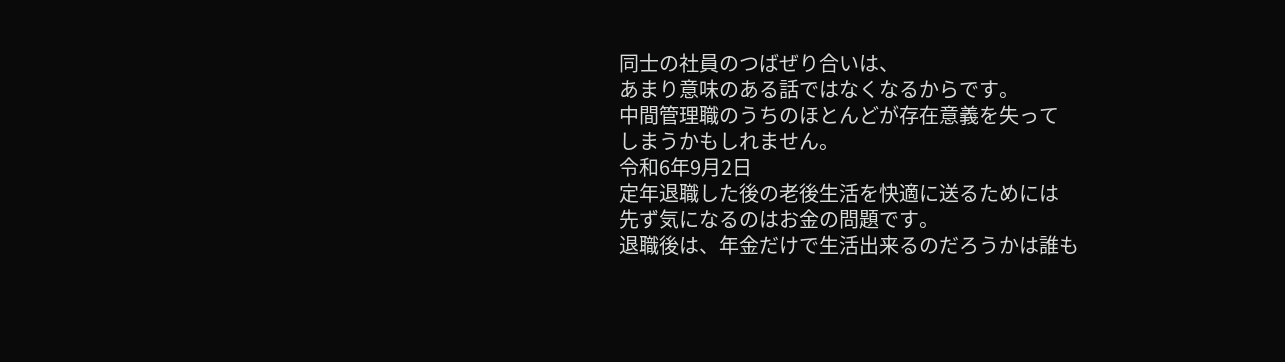同士の社員のつばぜり合いは、
あまり意味のある話ではなくなるからです。
中間管理職のうちのほとんどが存在意義を失って
しまうかもしれません。
令和6年9月2日
定年退職した後の老後生活を快適に送るためには
先ず気になるのはお金の問題です。
退職後は、年金だけで生活出来るのだろうかは誰も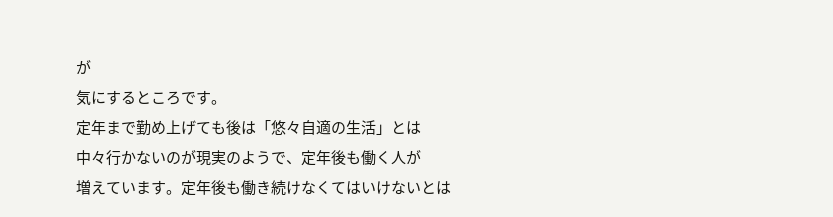が
気にするところです。
定年まで勤め上げても後は「悠々自適の生活」とは
中々行かないのが現実のようで、定年後も働く人が
増えています。定年後も働き続けなくてはいけないとは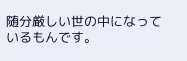随分厳しい世の中になっているもんです。